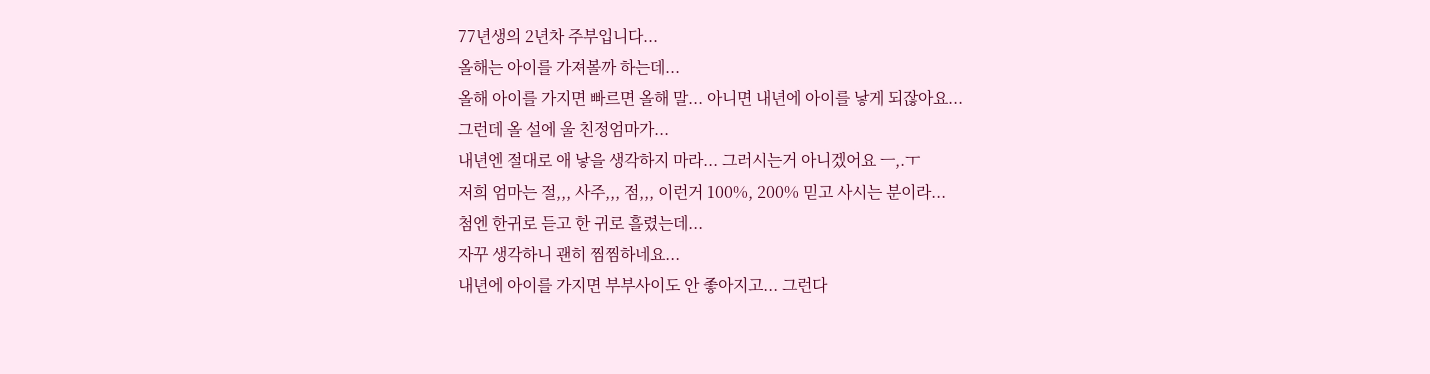77년생의 2년차 주부입니다...
올해는 아이를 가져볼까 하는데...
올해 아이를 가지면 빠르면 올해 말... 아니면 내년에 아이를 낳게 되잖아요...
그런데 올 설에 울 친정엄마가...
내년엔 절대로 애 낳을 생각하지 마라... 그러시는거 아니겠어요 ㅡ,.ㅜ
저희 엄마는 절,,, 사주,,, 점,,, 이런거 100%, 200% 믿고 사시는 분이라...
첨엔 한귀로 듣고 한 귀로 흘렸는데...
자꾸 생각하니 괜히 찜찜하네요...
내년에 아이를 가지면 부부사이도 안 좋아지고... 그런다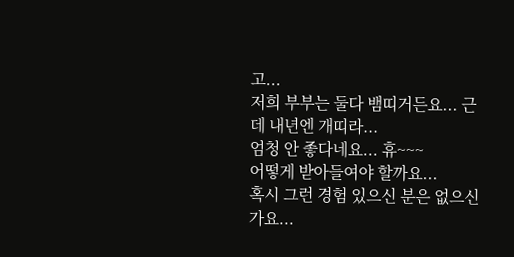고...
저희 부부는 둘다 뱀띠거든요... 근데 내년엔 개띠라...
엄청 안 좋다네요... 휴~~~
어떻게 받아들여야 할까요...
혹시 그런 경험 있으신 분은 없으신가요...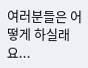여러분들은 어떻게 하실래요...